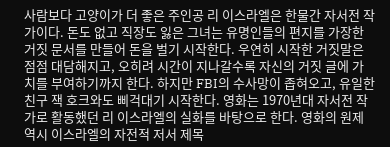사람보다 고양이가 더 좋은 주인공 리 이스라엘은 한물간 자서전 작가이다. 돈도 없고 직장도 잃은 그녀는 유명인들의 편지를 가장한 거짓 문서를 만들어 돈을 벌기 시작한다. 우연히 시작한 거짓말은 점점 대담해지고, 오히려 시간이 지나갈수록 자신의 거짓 글에 가치를 부여하기까지 한다. 하지만 FBI의 수사망이 좁혀오고, 유일한 친구 잭 호크와도 삐걱대기 시작한다. 영화는 1970년대 자서전 작가로 활동했던 리 이스라엘의 실화를 바탕으로 한다. 영화의 원제 역시 이스라엘의 자전적 저서 제목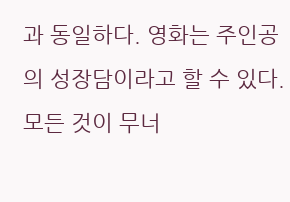과 동일하다. 영화는 주인공의 성장담이라고 할 수 있다. 모든 것이 무너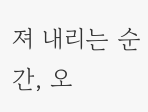져 내리는 순간, 오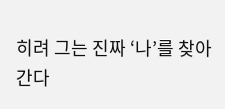히려 그는 진짜 ‘나’를 찾아간다